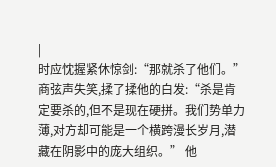|
时应忱握紧休惊剑:“那就杀了他们。” 商弦声失笑,揉了揉他的白发:“杀是肯定要杀的,但不是现在硬拼。我们势单力薄,对方却可能是一个横跨漫长岁月,潜藏在阴影中的庞大组织。” 他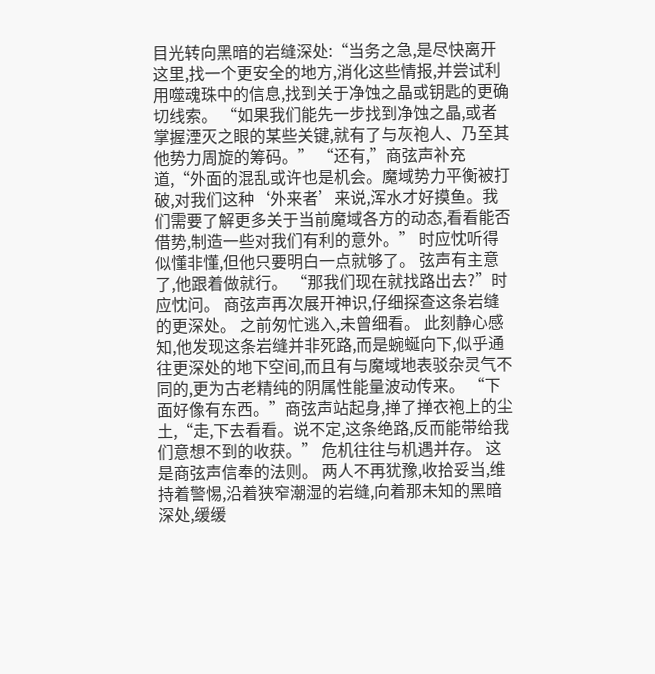目光转向黑暗的岩缝深处:“当务之急,是尽快离开这里,找一个更安全的地方,消化这些情报,并尝试利用噬魂珠中的信息,找到关于净蚀之晶或钥匙的更确切线索。 “如果我们能先一步找到净蚀之晶,或者掌握湮灭之眼的某些关键,就有了与灰袍人、乃至其他势力周旋的筹码。” “还有,”商弦声补充道,“外面的混乱或许也是机会。魔域势力平衡被打破,对我们这种‘外来者’来说,浑水才好摸鱼。我们需要了解更多关于当前魔域各方的动态,看看能否借势,制造一些对我们有利的意外。” 时应忱听得似懂非懂,但他只要明白一点就够了。 弦声有主意了,他跟着做就行。 “那我们现在就找路出去?”时应忱问。 商弦声再次展开神识,仔细探查这条岩缝的更深处。 之前匆忙逃入,未曾细看。 此刻静心感知,他发现这条岩缝并非死路,而是蜿蜒向下,似乎通往更深处的地下空间,而且有与魔域地表驳杂灵气不同的,更为古老精纯的阴属性能量波动传来。 “下面好像有东西。”商弦声站起身,掸了掸衣袍上的尘土,“走,下去看看。说不定,这条绝路,反而能带给我们意想不到的收获。” 危机往往与机遇并存。 这是商弦声信奉的法则。 两人不再犹豫,收拾妥当,维持着警惕,沿着狭窄潮湿的岩缝,向着那未知的黑暗深处,缓缓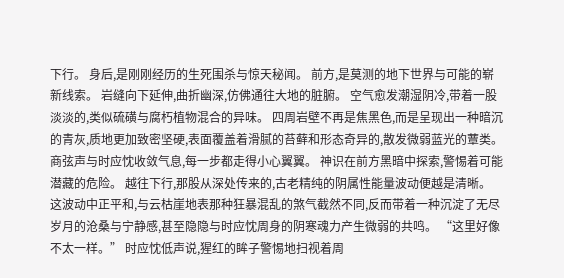下行。 身后,是刚刚经历的生死围杀与惊天秘闻。 前方,是莫测的地下世界与可能的崭新线索。 岩缝向下延伸,曲折幽深,仿佛通往大地的脏腑。 空气愈发潮湿阴冷,带着一股淡淡的,类似硫磺与腐朽植物混合的异味。 四周岩壁不再是焦黑色,而是呈现出一种暗沉的青灰,质地更加致密坚硬,表面覆盖着滑腻的苔藓和形态奇异的,散发微弱蓝光的蕈类。 商弦声与时应忱收敛气息,每一步都走得小心翼翼。 神识在前方黑暗中探索,警惕着可能潜藏的危险。 越往下行,那股从深处传来的,古老精纯的阴属性能量波动便越是清晰。 这波动中正平和,与云枯崖地表那种狂暴混乱的煞气截然不同,反而带着一种沉淀了无尽岁月的沧桑与宁静感,甚至隐隐与时应忱周身的阴寒魂力产生微弱的共鸣。 “这里好像不太一样。” 时应忱低声说,猩红的眸子警惕地扫视着周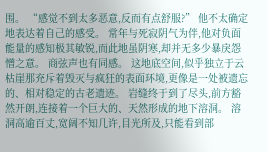围。 “感觉不到太多恶意,反而有点舒服?” 他不太确定地表达着自己的感受。 常年与死寂阴气为伴,他对负面能量的感知极其敏锐,而此地虽阴寒,却并无多少暴戾怨憎之意。 商弦声也有同感。 这地底空间,似乎独立于云枯崖那充斥着毁灭与疯狂的表面环境,更像是一处被遗忘的、相对稳定的古老遗迹。 岩缝终于到了尽头,前方豁然开朗,连接着一个巨大的、天然形成的地下溶洞。 溶洞高逾百丈,宽阔不知几许,目光所及,只能看到部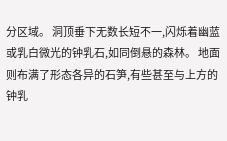分区域。 洞顶垂下无数长短不一,闪烁着幽蓝或乳白微光的钟乳石,如同倒悬的森林。 地面则布满了形态各异的石笋,有些甚至与上方的钟乳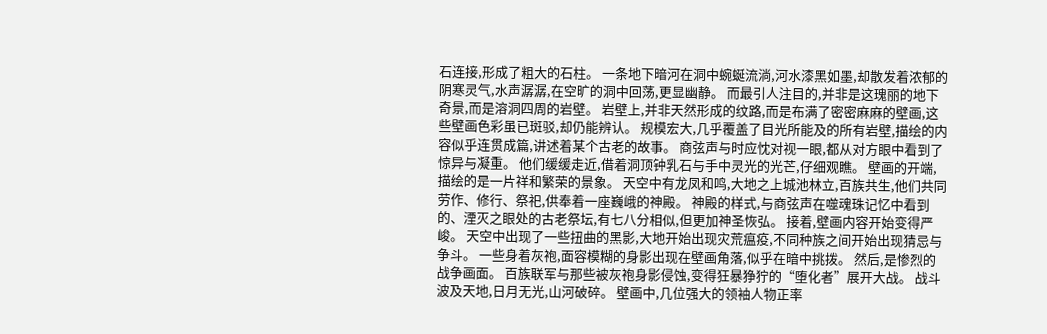石连接,形成了粗大的石柱。 一条地下暗河在洞中蜿蜒流淌,河水漆黑如墨,却散发着浓郁的阴寒灵气,水声潺潺,在空旷的洞中回荡,更显幽静。 而最引人注目的,并非是这瑰丽的地下奇景,而是溶洞四周的岩壁。 岩壁上,并非天然形成的纹路,而是布满了密密麻麻的壁画,这些壁画色彩虽已斑驳,却仍能辨认。 规模宏大,几乎覆盖了目光所能及的所有岩壁,描绘的内容似乎连贯成篇,讲述着某个古老的故事。 商弦声与时应忱对视一眼,都从对方眼中看到了惊异与凝重。 他们缓缓走近,借着洞顶钟乳石与手中灵光的光芒,仔细观瞧。 壁画的开端,描绘的是一片祥和繁荣的景象。 天空中有龙凤和鸣,大地之上城池林立,百族共生,他们共同劳作、修行、祭祀,供奉着一座巍峨的神殿。 神殿的样式,与商弦声在噬魂珠记忆中看到的、湮灭之眼处的古老祭坛,有七八分相似,但更加神圣恢弘。 接着,壁画内容开始变得严峻。 天空中出现了一些扭曲的黑影,大地开始出现灾荒瘟疫,不同种族之间开始出现猜忌与争斗。 一些身着灰袍,面容模糊的身影出现在壁画角落,似乎在暗中挑拨。 然后,是惨烈的战争画面。 百族联军与那些被灰袍身影侵蚀,变得狂暴狰狞的“堕化者”展开大战。 战斗波及天地,日月无光,山河破碎。 壁画中,几位强大的领袖人物正率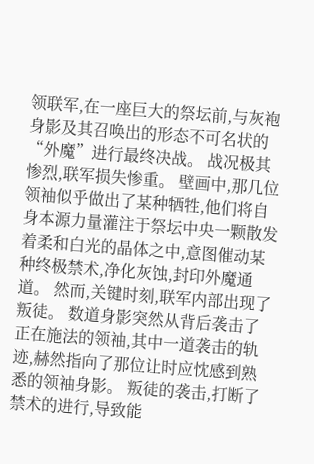领联军,在一座巨大的祭坛前,与灰袍身影及其召唤出的形态不可名状的“外魔”进行最终决战。 战况极其惨烈,联军损失惨重。 壁画中,那几位领袖似乎做出了某种牺牲,他们将自身本源力量灌注于祭坛中央一颗散发着柔和白光的晶体之中,意图催动某种终极禁术,净化灰蚀,封印外魔通道。 然而,关键时刻,联军内部出现了叛徒。 数道身影突然从背后袭击了正在施法的领袖,其中一道袭击的轨迹,赫然指向了那位让时应忱感到熟悉的领袖身影。 叛徒的袭击,打断了禁术的进行,导致能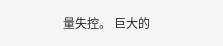量失控。 巨大的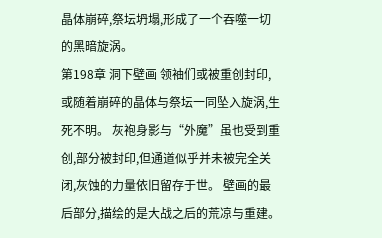晶体崩碎,祭坛坍塌,形成了一个吞噬一切的黑暗旋涡。
第198章 洞下壁画 领袖们或被重创封印,或随着崩碎的晶体与祭坛一同坠入旋涡,生死不明。 灰袍身影与“外魔”虽也受到重创,部分被封印,但通道似乎并未被完全关闭,灰蚀的力量依旧留存于世。 壁画的最后部分,描绘的是大战之后的荒凉与重建。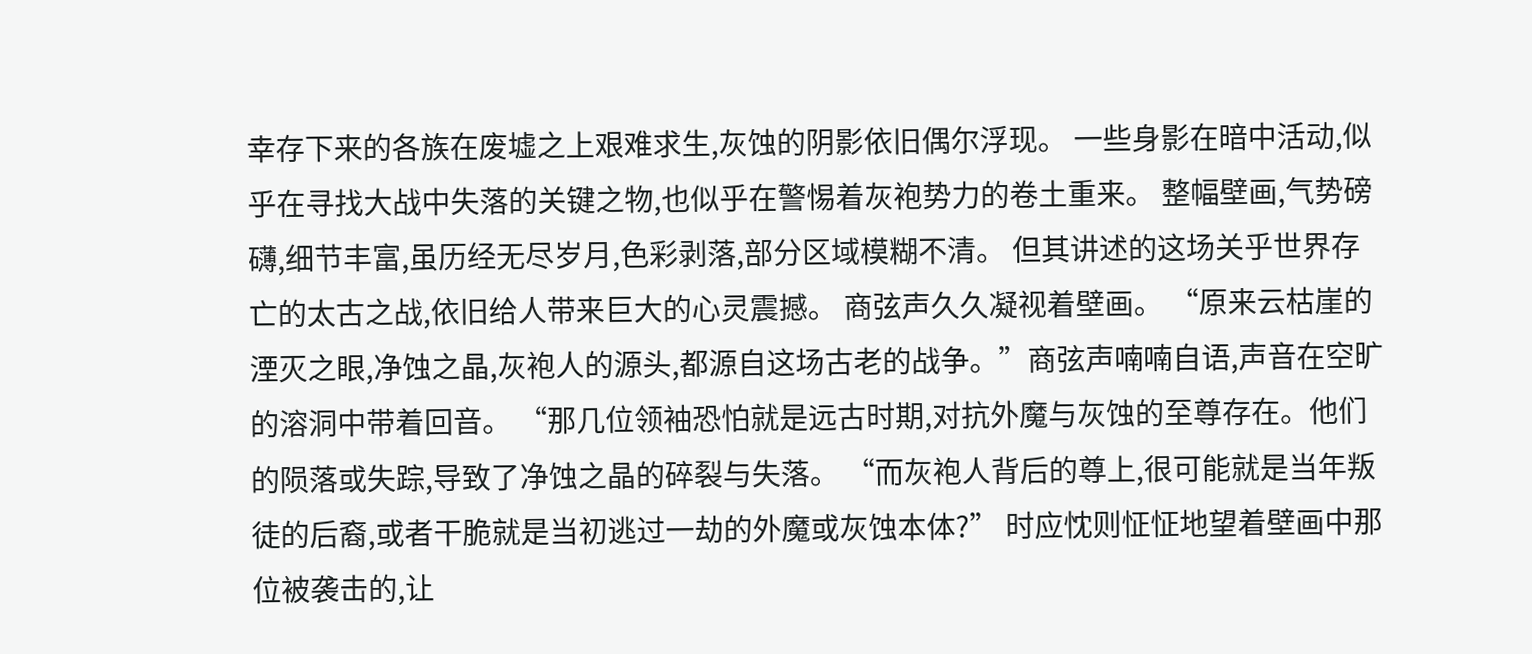幸存下来的各族在废墟之上艰难求生,灰蚀的阴影依旧偶尔浮现。 一些身影在暗中活动,似乎在寻找大战中失落的关键之物,也似乎在警惕着灰袍势力的卷土重来。 整幅壁画,气势磅礴,细节丰富,虽历经无尽岁月,色彩剥落,部分区域模糊不清。 但其讲述的这场关乎世界存亡的太古之战,依旧给人带来巨大的心灵震撼。 商弦声久久凝视着壁画。 “原来云枯崖的湮灭之眼,净蚀之晶,灰袍人的源头,都源自这场古老的战争。”商弦声喃喃自语,声音在空旷的溶洞中带着回音。 “那几位领袖恐怕就是远古时期,对抗外魔与灰蚀的至尊存在。他们的陨落或失踪,导致了净蚀之晶的碎裂与失落。 “而灰袍人背后的尊上,很可能就是当年叛徒的后裔,或者干脆就是当初逃过一劫的外魔或灰蚀本体?” 时应忱则怔怔地望着壁画中那位被袭击的,让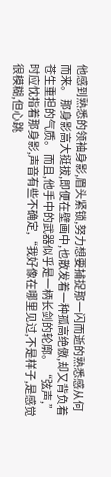他感到熟悉的领袖身影,眉头紧锁,努力想要捕捉那一闪而逝的熟悉感从何而来。 那身影高大挺拔,即便在壁画中,也散发着一种孤高绝傲,却又背负着苍生重担的气质。 而且,他手中的武器似乎是一柄长剑的轮廓。 “弦声,”时应忱指着那身影,声音有些不确定,“我好像在哪里见过,不是样子,是感觉很模糊,但心跳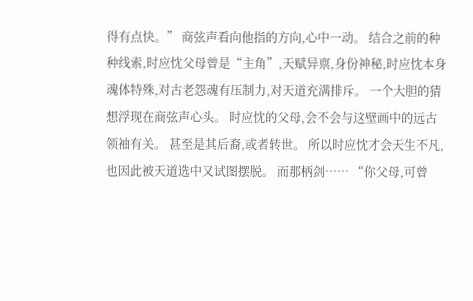得有点快。” 商弦声看向他指的方向,心中一动。 结合之前的种种线索,时应忱父母曾是“主角”,天赋异禀,身份神秘,时应忱本身魂体特殊,对古老怨魂有压制力,对天道充满排斥。 一个大胆的猜想浮现在商弦声心头。 时应忱的父母,会不会与这壁画中的远古领袖有关。 甚至是其后裔,或者转世。 所以时应忱才会天生不凡,也因此被天道选中又试图摆脱。 而那柄剑…… “你父母,可曾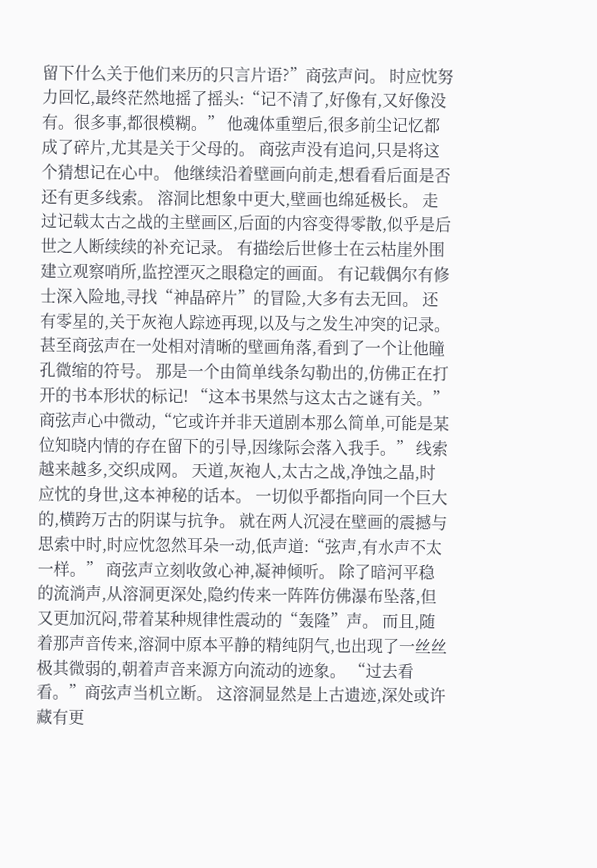留下什么关于他们来历的只言片语?”商弦声问。 时应忱努力回忆,最终茫然地摇了摇头:“记不清了,好像有,又好像没有。很多事,都很模糊。” 他魂体重塑后,很多前尘记忆都成了碎片,尤其是关于父母的。 商弦声没有追问,只是将这个猜想记在心中。 他继续沿着壁画向前走,想看看后面是否还有更多线索。 溶洞比想象中更大,壁画也绵延极长。 走过记载太古之战的主壁画区,后面的内容变得零散,似乎是后世之人断续续的补充记录。 有描绘后世修士在云枯崖外围建立观察哨所,监控湮灭之眼稳定的画面。 有记载偶尔有修士深入险地,寻找“神晶碎片”的冒险,大多有去无回。 还有零星的,关于灰袍人踪迹再现,以及与之发生冲突的记录。 甚至商弦声在一处相对清晰的壁画角落,看到了一个让他瞳孔微缩的符号。 那是一个由简单线条勾勒出的,仿佛正在打开的书本形状的标记! “这本书果然与这太古之谜有关。”商弦声心中微动,“它或许并非天道剧本那么简单,可能是某位知晓内情的存在留下的引导,因缘际会落入我手。” 线索越来越多,交织成网。 天道,灰袍人,太古之战,净蚀之晶,时应忱的身世,这本神秘的话本。 一切似乎都指向同一个巨大的,横跨万古的阴谋与抗争。 就在两人沉浸在壁画的震撼与思索中时,时应忱忽然耳朵一动,低声道:“弦声,有水声不太一样。” 商弦声立刻收敛心神,凝神倾听。 除了暗河平稳的流淌声,从溶洞更深处,隐约传来一阵阵仿佛瀑布坠落,但又更加沉闷,带着某种规律性震动的“轰隆”声。 而且,随着那声音传来,溶洞中原本平静的精纯阴气,也出现了一丝丝极其微弱的,朝着声音来源方向流动的迹象。 “过去看看。”商弦声当机立断。 这溶洞显然是上古遗迹,深处或许藏有更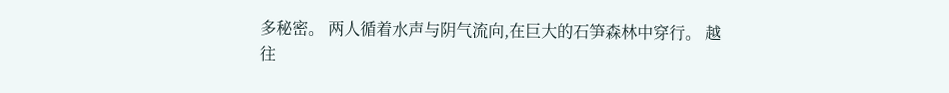多秘密。 两人循着水声与阴气流向,在巨大的石笋森林中穿行。 越往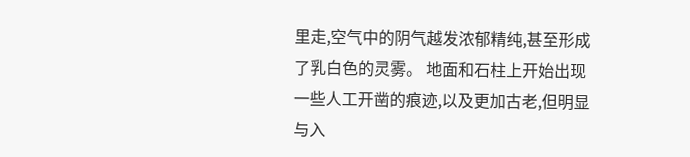里走,空气中的阴气越发浓郁精纯,甚至形成了乳白色的灵雾。 地面和石柱上开始出现一些人工开凿的痕迹,以及更加古老,但明显与入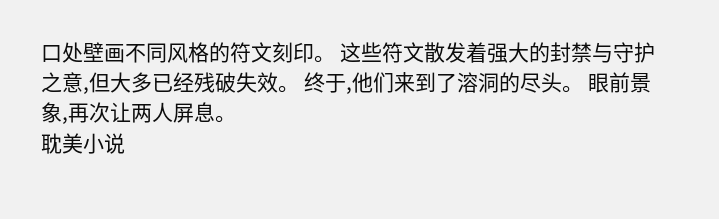口处壁画不同风格的符文刻印。 这些符文散发着强大的封禁与守护之意,但大多已经残破失效。 终于,他们来到了溶洞的尽头。 眼前景象,再次让两人屏息。
耽美小说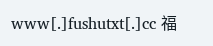www[.]fushutxt[.]cc 福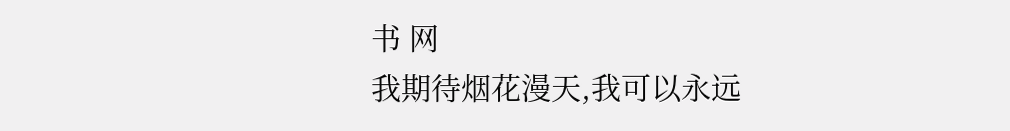书 网
我期待烟花漫天,我可以永远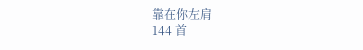靠在你左肩
144 首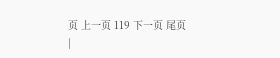页 上一页 119 下一页 尾页
|